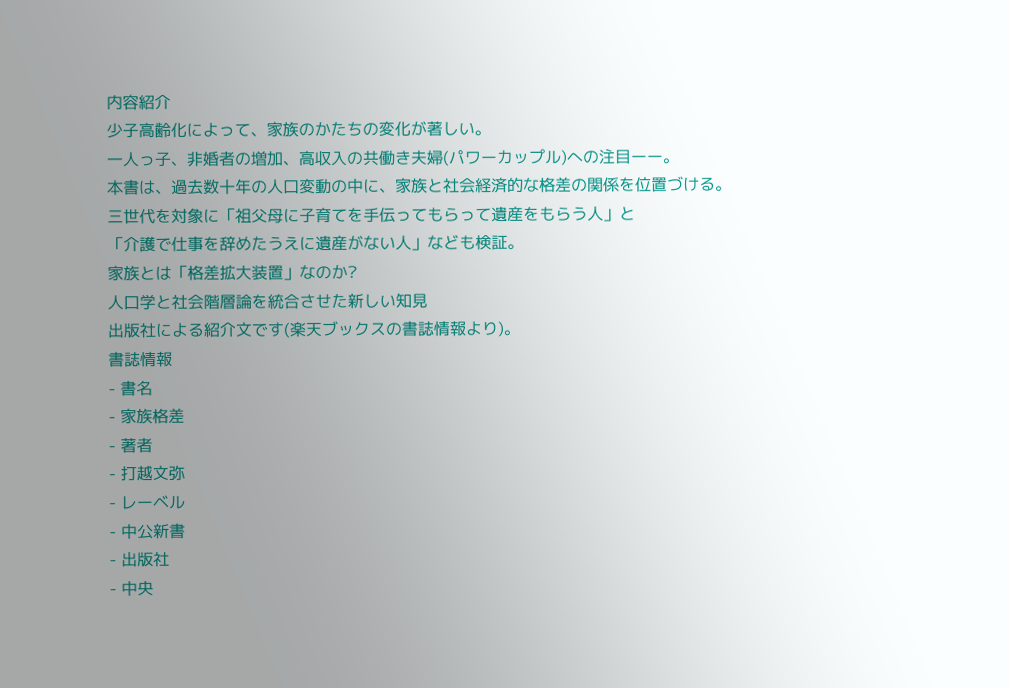内容紹介
少子高齢化によって、家族のかたちの変化が著しい。
一人っ子、非婚者の増加、高収入の共働き夫婦(パワーカップル)への注目ーー。
本書は、過去数十年の人口変動の中に、家族と社会経済的な格差の関係を位置づける。
三世代を対象に「祖父母に子育てを手伝ってもらって遺産をもらう人」と
「介護で仕事を辞めたうえに遺産がない人」なども検証。
家族とは「格差拡大装置」なのか?
人口学と社会階層論を統合させた新しい知見
出版社による紹介文です(楽天ブックスの書誌情報より)。
書誌情報
- 書名
- 家族格差
- 著者
- 打越文弥
- レーベル
- 中公新書
- 出版社
- 中央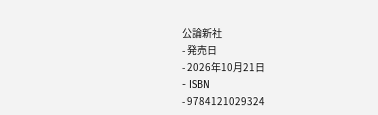公論新社
- 発売日
- 2026年10月21日
- ISBN
- 9784121029324